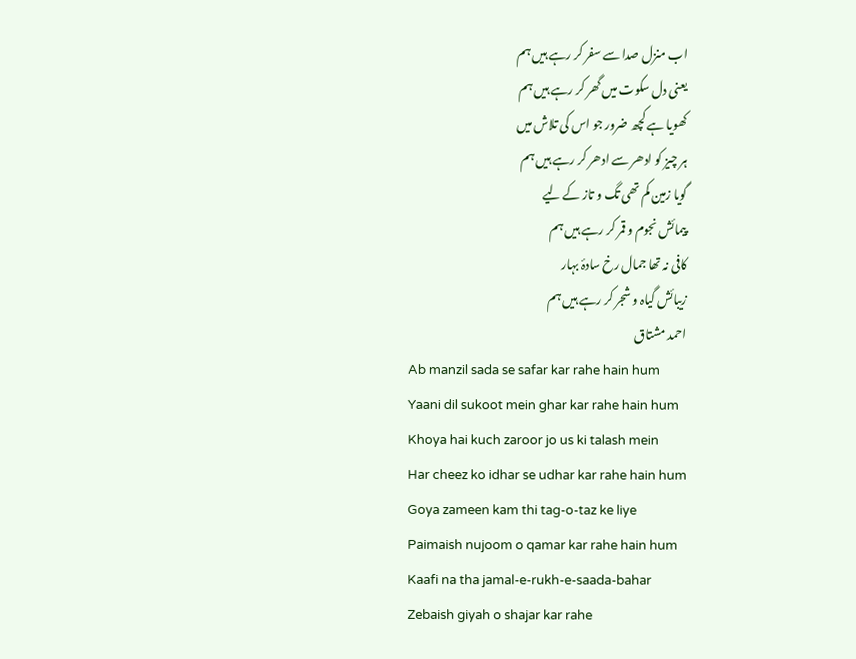اب منزل صدا سے سفر کر رہے ہیں ہم
یعنی دل سکوت میں گھر کر رہے ہیں ہم
کھویا ہے کچھ ضرور جو اس کی تلاش میں
ہر چیز کو ادھر سے ادھر کر رہے ہیں ہم
گویا زمین کم تھی تگ و تاز کے لیے
پیمائش نجوم و قمر کر رہے ہیں ہم
کافی نہ تھا جمال رخ سادۂ بہار
زیبائش گیاہ و شجر کر رہے ہیں ہم
احمد مشتاق
Ab manzil sada se safar kar rahe hain hum
Yaani dil sukoot mein ghar kar rahe hain hum
Khoya hai kuch zaroor jo us ki talash mein
Har cheez ko idhar se udhar kar rahe hain hum
Goya zameen kam thi tag-o-taz ke liye
Paimaish nujoom o qamar kar rahe hain hum
Kaafi na tha jamal-e-rukh-e-saada-bahar
Zebaish giyah o shajar kar rahe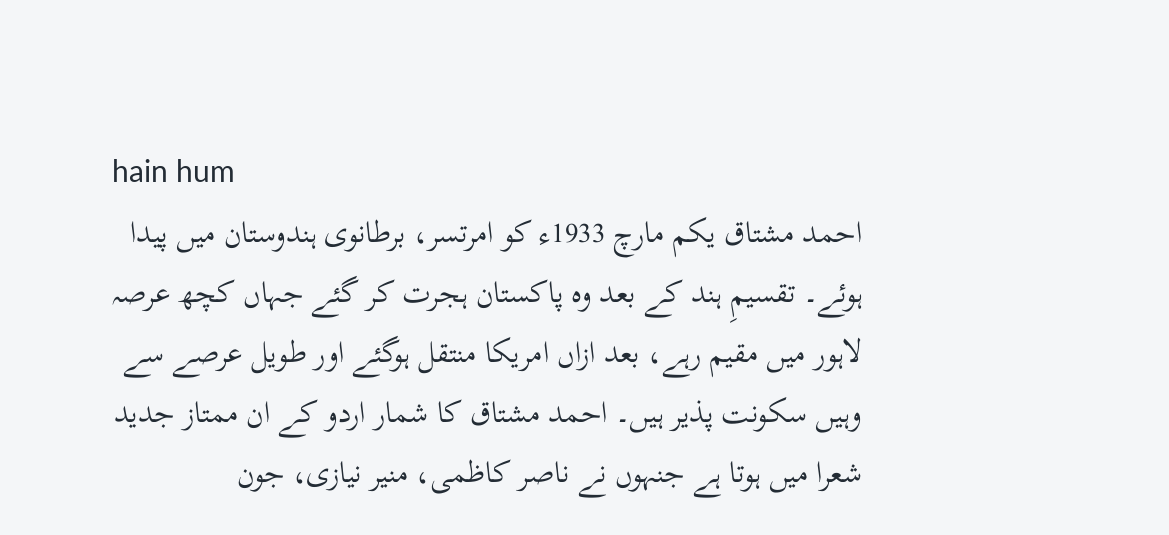hain hum
احمد مشتاق یکم مارچ 1933ء کو امرتسر، برطانوی ہندوستان میں پیدا ہوئے۔ تقسیمِ ہند کے بعد وہ پاکستان ہجرت کر گئے جہاں کچھ عرصہ لاہور میں مقیم رہے، بعد ازاں امریکا منتقل ہوگئے اور طویل عرصے سے وہیں سکونت پذیر ہیں۔ احمد مشتاق کا شمار اردو کے ان ممتاز جدید شعرا میں ہوتا ہے جنہوں نے ناصر کاظمی، منیر نیازی، جون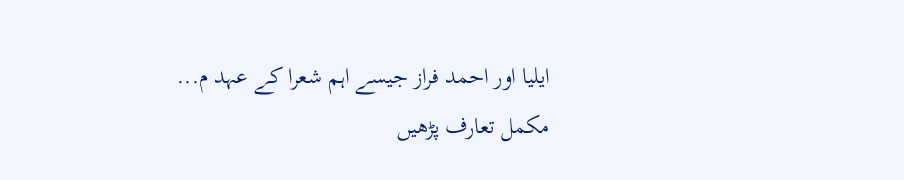ایلیا اور احمد فراز جیسے اہم شعرا کے عہد م...
مکمل تعارف پڑھیں